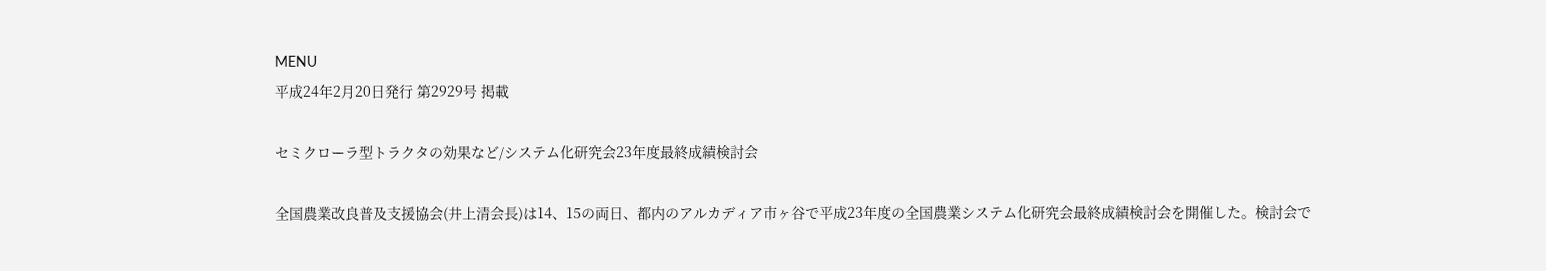MENU
平成24年2月20日発行 第2929号 掲載

セミクローラ型トラクタの効果など/システム化研究会23年度最終成績検討会

全国農業改良普及支援協会(井上清会長)は14、15の両日、都内のアルカディア市ヶ谷で平成23年度の全国農業システム化研究会最終成績検討会を開催した。検討会で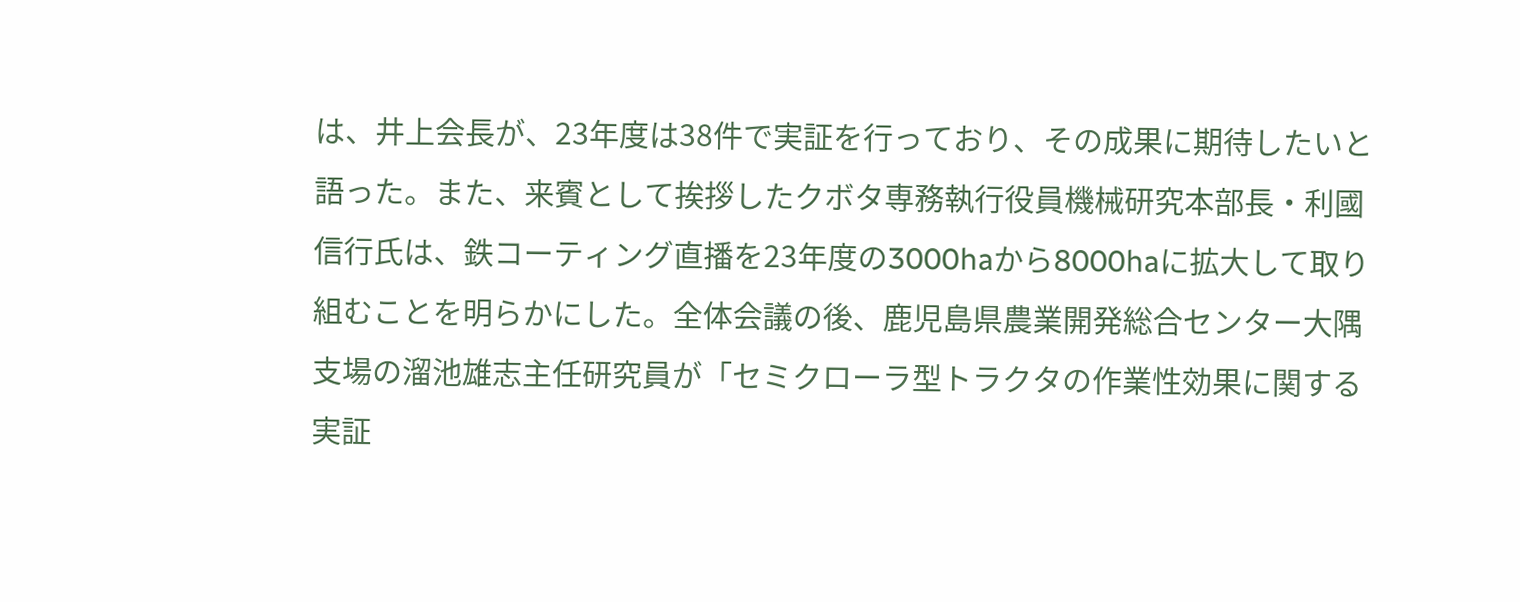は、井上会長が、23年度は38件で実証を行っており、その成果に期待したいと語った。また、来賓として挨拶したクボタ専務執行役員機械研究本部長・利國信行氏は、鉄コーティング直播を23年度の3000haから8000haに拡大して取り組むことを明らかにした。全体会議の後、鹿児島県農業開発総合センター大隅支場の溜池雄志主任研究員が「セミクローラ型トラクタの作業性効果に関する実証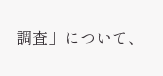調査」について、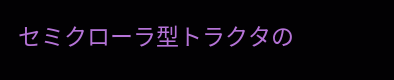セミクローラ型トラクタの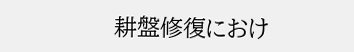耕盤修復におけ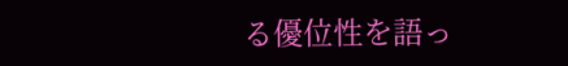る優位性を語っ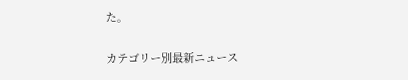た。

カテゴリー別最新ニュース